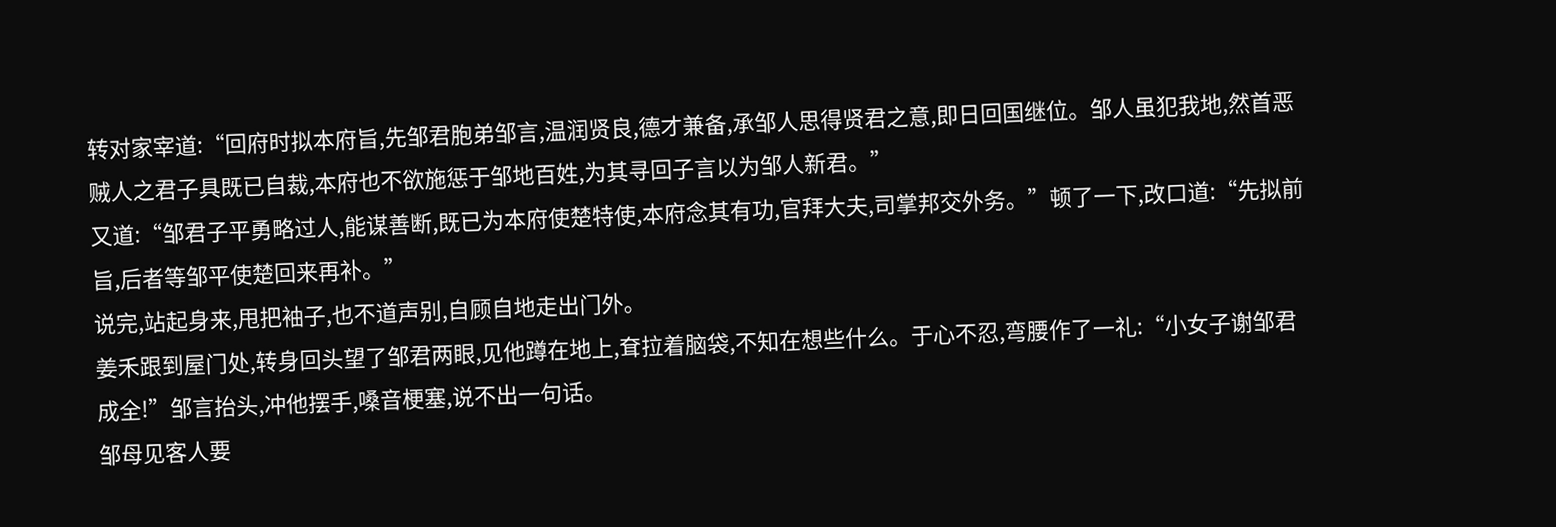转对家宰道:“回府时拟本府旨,先邹君胞弟邹言,温润贤良,德才兼备,承邹人思得贤君之意,即日回国继位。邹人虽犯我地,然首恶贼人之君子具既已自裁,本府也不欲施惩于邹地百姓,为其寻回子言以为邹人新君。”
又道:“邹君子平勇略过人,能谋善断,既已为本府使楚特使,本府念其有功,官拜大夫,司掌邦交外务。”顿了一下,改口道:“先拟前旨,后者等邹平使楚回来再补。”
说完,站起身来,甩把袖子,也不道声别,自顾自地走出门外。
姜禾跟到屋门处,转身回头望了邹君两眼,见他蹲在地上,耷拉着脑袋,不知在想些什么。于心不忍,弯腰作了一礼:“小女子谢邹君成全!”邹言抬头,冲他摆手,嗓音梗塞,说不出一句话。
邹母见客人要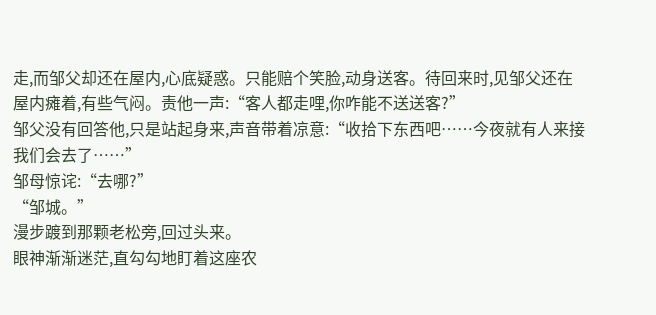走,而邹父却还在屋内,心底疑惑。只能赔个笑脸,动身送客。待回来时,见邹父还在屋内瘫着,有些气闷。责他一声:“客人都走哩,你咋能不送送客?”
邹父没有回答他,只是站起身来,声音带着凉意:“收拾下东西吧……今夜就有人来接我们会去了……”
邹母惊诧:“去哪?”
“邹城。”
漫步踱到那颗老松旁,回过头来。
眼神渐渐迷茫,直勾勾地盯着这座农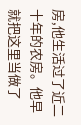房,他生活过了近二十年的农房。他早就把这里当做了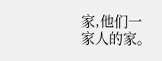家,他们一家人的家。